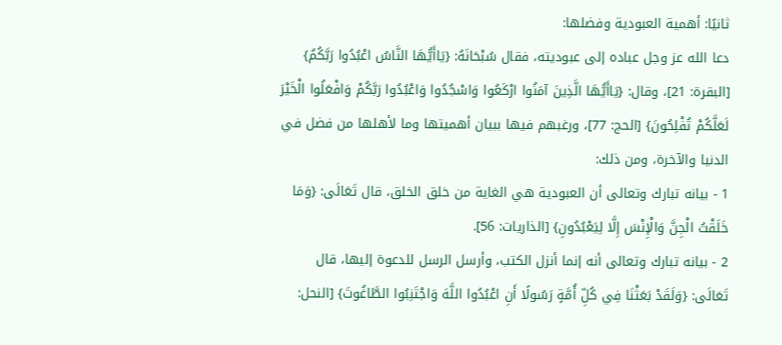ثانيًا: أهمية العبودية وفضلها:
دعا الله عز وجل عباده إلى عبوديته، فقال سُبْحَانَهُ: {يَاأَيُّهَا النَّاسُ اعْبُدُوا رَبَّكُمُ} [البقرة: 21]، وقال: {يَاأَيُّهَا الَّذِينَ آمَنُوا ارْكَعُوا وَاسْجُدُوا وَاعْبُدُوا رَبَّكُمْ وَافْعَلُوا الْخَيْرَ لَعَلَّكُمْ تُفْلِحُونَ} [الحج: 77]، ورغبهم فيها ببيان أهميتها وما لأهلها من فضل في الدنيا والآخرة، ومن ذلك:
1 - بيانه تبارك وتعالى أن العبودية هي الغاية من خلق الخلق، قال تَعَالَى: {وَمَا خَلَقْتُ الْجِنَّ وَالْإِنْسَ إِلَّا لِيَعْبُدُونِ} [الذاريات: 56].
2 - بيانه تبارك وتعالى أنه إنما أنزل الكتب، وأرسل الرسل للدعوة إليها، قال تَعَالَى: {وَلَقَدْ بَعَثْنَا فِي كُلِّ أُمَّةٍ رَسُولًا أَنِ اعْبُدُوا اللَّهَ وَاجْتَنِبُوا الطَّاغُوتَ} [النحل: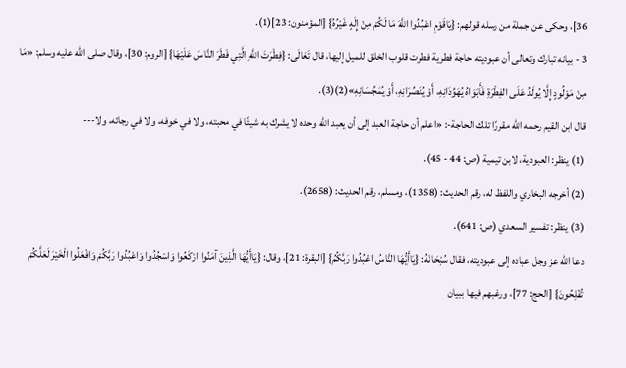36]، وحكى عن جملة من رسله قولهم: {يَاقَوْمِ اعْبُدُوا اللَّهَ مَا لَكُمْ مِنْ إِلَهٍ غَيْرُهُ} [المؤمنون: 23](1).
3 - بيانه تبارك وتعالى أن عبوديته حاجة فطرية فطرت قلوب الخلق للميل إليها، قال تَعَالَى: {فِطْرَتَ اللَّهِ الَّتِي فَطَرَ النَّاسَ عَلَيْهَا} [الروم: 30]، وقال صلى الله عليه وسلم: «مَا مِنْ مَوْلُودٍ إِلَّا يُولَدُ عَلَى الفِطْرَةِ فَأَبَوَاهُ يُهَوِّدَانِهِ، أَوْ يُنَصِّرَانِهِ، أَوْ يُمَجِّسَانِهِ»(2)(3).
قال ابن القيم رحمه الله مقررًا تلك الحاجة-: «اعلم أن حاجة العبد إلى أن يعبد الله وحده لا يشرك به شيئًا في محبته، ولا في خوفه، ولا في رجائه، ولا---
(1) ينظر: العبودية، لابن تيمية (ص: 44 - 45).
(2) أخرجه البخاري واللفظ له، رقم الحديث: (1358)، ومسلم، رقم الحديث: (2658).
(3) ينظر: تفسير السعدي (ص: 641).
دعا الله عز وجل عباده إلى عبوديته، فقال سُبْحَانَهُ: {يَاأَيُّهَا النَّاسُ اعْبُدُوا رَبَّكُمُ} [البقرة: 21]، وقال: {يَاأَيُّهَا الَّذِينَ آمَنُوا ارْكَعُوا وَاسْجُدُوا وَاعْبُدُوا رَبَّكُمْ وَافْعَلُوا الْخَيْرَ لَعَلَّكُمْ تُفْلِحُونَ} [الحج: 77]، ورغبهم فيها ببيان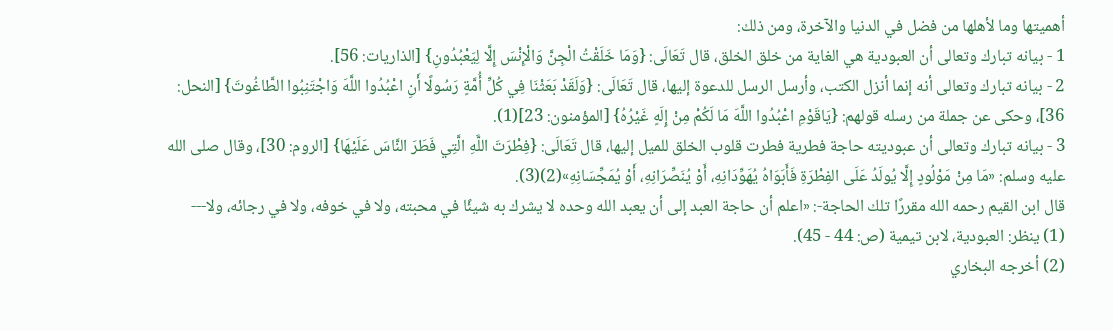أهميتها وما لأهلها من فضل في الدنيا والآخرة، ومن ذلك:
1 - بيانه تبارك وتعالى أن العبودية هي الغاية من خلق الخلق، قال تَعَالَى: {وَمَا خَلَقْتُ الْجِنَّ وَالْإِنْسَ إِلَّا لِيَعْبُدُونِ} [الذاريات: 56].
2 - بيانه تبارك وتعالى أنه إنما أنزل الكتب، وأرسل الرسل للدعوة إليها، قال تَعَالَى: {وَلَقَدْ بَعَثْنَا فِي كُلِّ أُمَّةٍ رَسُولًا أَنِ اعْبُدُوا اللَّهَ وَاجْتَنِبُوا الطَّاغُوتَ} [النحل: 36]، وحكى عن جملة من رسله قولهم: {يَاقَوْمِ اعْبُدُوا اللَّهَ مَا لَكُمْ مِنْ إِلَهٍ غَيْرُهُ} [المؤمنون: 23](1).
3 - بيانه تبارك وتعالى أن عبوديته حاجة فطرية فطرت قلوب الخلق للميل إليها، قال تَعَالَى: {فِطْرَتَ اللَّهِ الَّتِي فَطَرَ النَّاسَ عَلَيْهَا} [الروم: 30]، وقال صلى الله عليه وسلم: «مَا مِنْ مَوْلُودٍ إِلَّا يُولَدُ عَلَى الفِطْرَةِ فَأَبَوَاهُ يُهَوِّدَانِهِ، أَوْ يُنَصِّرَانِهِ، أَوْ يُمَجِّسَانِهِ»(2)(3).
قال ابن القيم رحمه الله مقررًا تلك الحاجة-: «اعلم أن حاجة العبد إلى أن يعبد الله وحده لا يشرك به شيئًا في محبته، ولا في خوفه، ولا في رجائه، ولا---
(1) ينظر: العبودية، لابن تيمية (ص: 44 - 45).
(2) أخرجه البخاري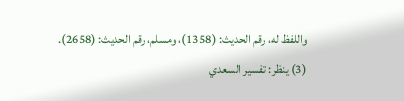واللفظ له، رقم الحديث: (1358)، ومسلم، رقم الحديث: (2658).
(3) ينظر: تفسير السعدي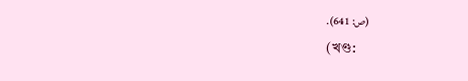(ص: 641).
(খণ্ড: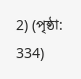2) (পৃষ্ঠা: 334)